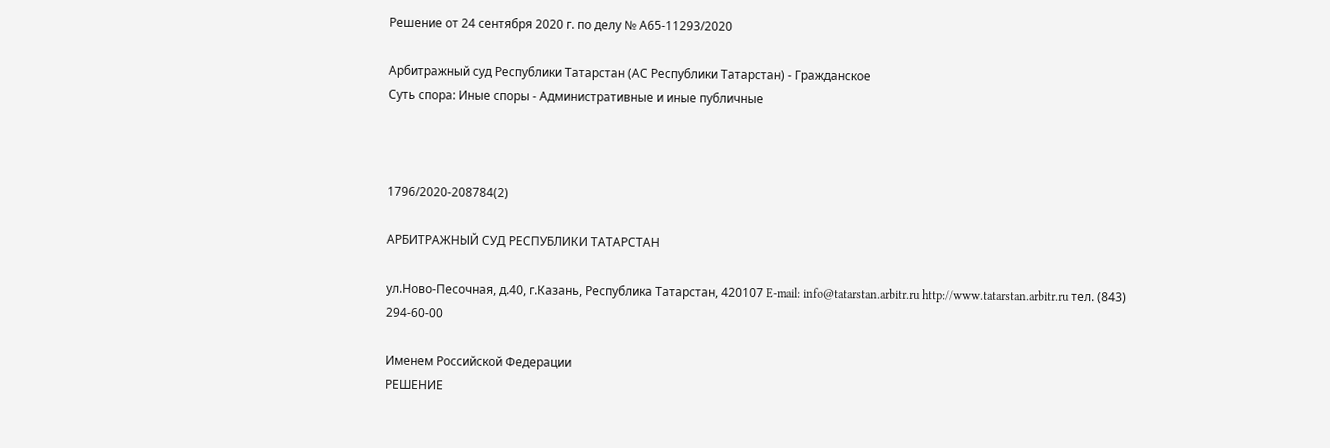Решение от 24 сентября 2020 г. по делу № А65-11293/2020

Арбитражный суд Республики Татарстан (АС Республики Татарстан) - Гражданское
Суть спора: Иные споры - Административные и иные публичные



1796/2020-208784(2)

АРБИТРАЖНЫЙ СУД РЕСПУБЛИКИ ТАТАРСТАН

ул.Ново-Песочная, д.40, г.Казань, Республика Татарстан, 420107 E-mail: info@tatarstan.arbitr.ru http://www.tatarstan.arbitr.ru тел. (843) 294-60-00

Именем Российской Федерации
РЕШЕНИЕ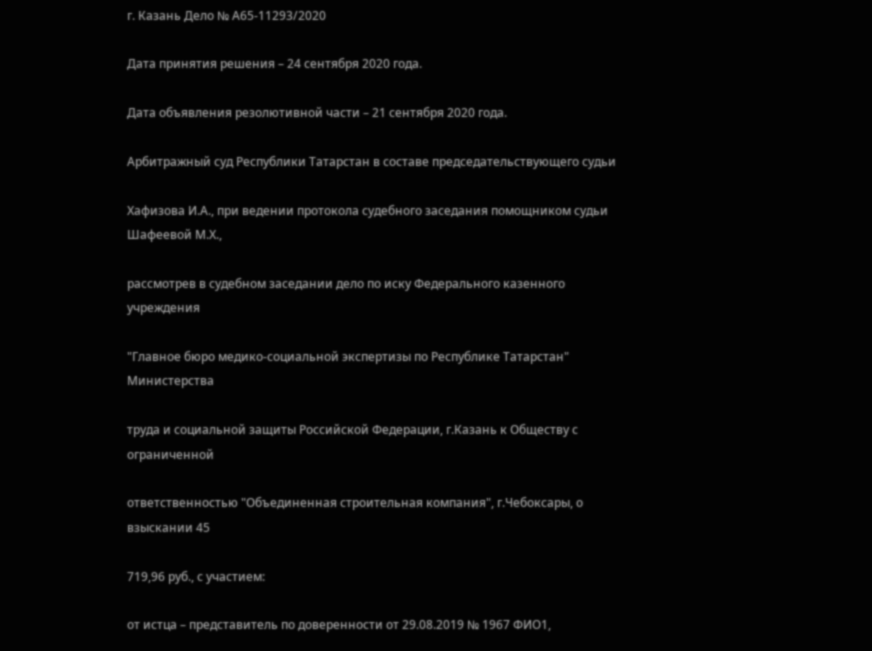г. Казань Дело № А65-11293/2020

Дата принятия решения – 24 сентября 2020 года.

Дата объявления резолютивной части – 21 сентября 2020 года.

Арбитражный суд Республики Татарстан в составе председательствующего судьи

Хафизова И.А., при ведении протокола судебного заседания помощником судьи Шафеевой М.Х.,

рассмотрев в судебном заседании дело по иску Федерального казенного учреждения

"Главное бюро медико-социальной экспертизы по Республике Татарстан" Министерства

труда и социальной защиты Российской Федерации, г.Казань к Обществу с ограниченной

ответственностью "Объединенная строительная компания", г.Чебоксары, о взыскании 45

719,96 руб., с участием:

от истца – представитель по доверенности от 29.08.2019 № 1967 ФИО1,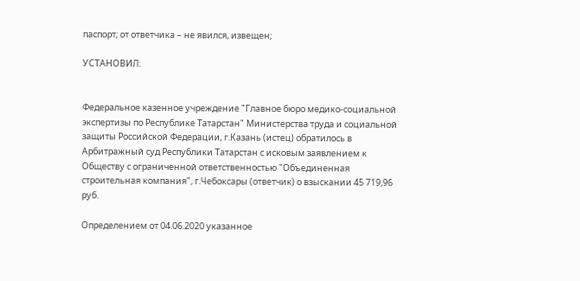паспорт; от ответчика – не явился, извещен;

УСТАНОВИЛ:


Федеральное казенное учреждение "Главное бюро медико-социальной экспертизы по Республике Татарстан" Министерства труда и социальной защиты Российской Федерации, г.Казань (истец) обратилось в Арбитражный суд Республики Татарстан с исковым заявлением к Обществу с ограниченной ответственностью "Объединенная строительная компания", г.Чебоксары (ответчик) о взыскании 45 719,96 руб.

Определением от 04.06.2020 указанное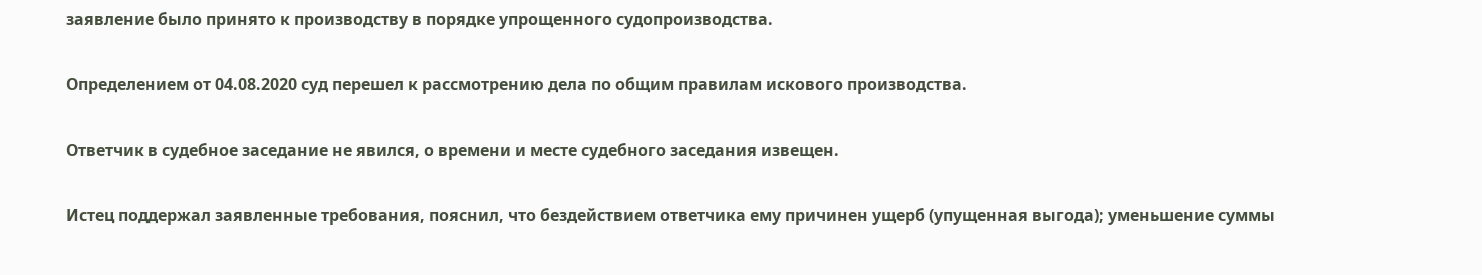заявление было принято к производству в порядке упрощенного судопроизводства.

Определением от 04.08.2020 суд перешел к рассмотрению дела по общим правилам искового производства.

Ответчик в судебное заседание не явился, о времени и месте судебного заседания извещен.

Истец поддержал заявленные требования, пояснил, что бездействием ответчика ему причинен ущерб (упущенная выгода); уменьшение суммы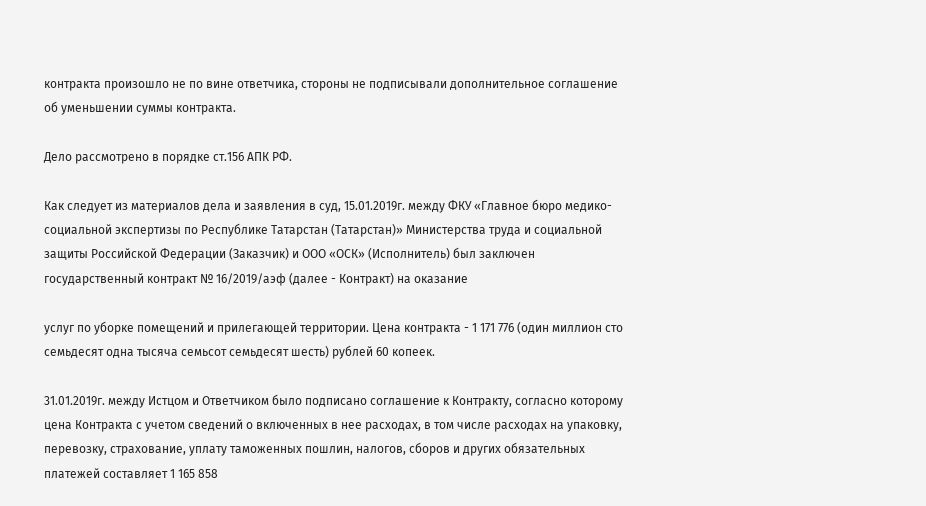контракта произошло не по вине ответчика, стороны не подписывали дополнительное соглашение об уменьшении суммы контракта.

Дело рассмотрено в порядке ст.156 АПК РФ.

Как следует из материалов дела и заявления в суд, 15.01.2019г. между ФКУ «Главное бюро медико-социальной экспертизы по Республике Татарстан (Татарстан)» Министерства труда и социальной защиты Российской Федерации (Заказчик) и ООО «ОСК» (Исполнитель) был заключен государственный контракт № 16/2019/аэф (далее - Контракт) на оказание

услуг по уборке помещений и прилегающей территории. Цена контракта - 1 171 776 (один миллион сто семьдесят одна тысяча семьсот семьдесят шесть) рублей 60 копеек.

31.01.2019г. между Истцом и Ответчиком было подписано соглашение к Контракту, согласно которому цена Контракта с учетом сведений о включенных в нее расходах, в том числе расходах на упаковку, перевозку, страхование, уплату таможенных пошлин, налогов, сборов и других обязательных платежей составляет 1 165 858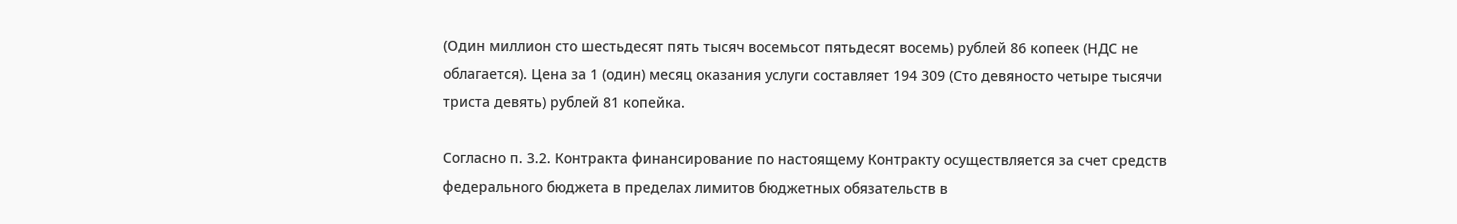(Один миллион сто шестьдесят пять тысяч восемьсот пятьдесят восемь) рублей 86 копеек (НДС не облагается). Цена за 1 (один) месяц оказания услуги составляет 194 309 (Сто девяносто четыре тысячи триста девять) рублей 81 копейка.

Согласно п. 3.2. Контракта финансирование по настоящему Контракту осуществляется за счет средств федерального бюджета в пределах лимитов бюджетных обязательств в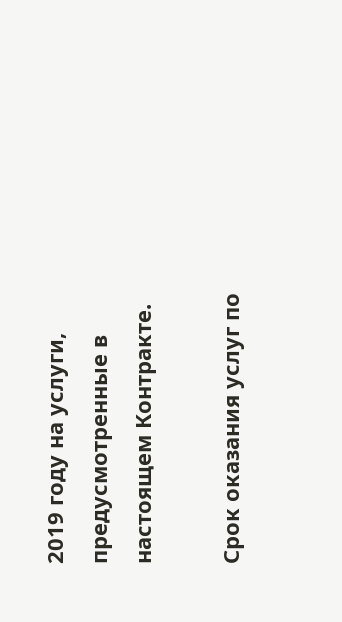2019 году на услуги, предусмотренные в настоящем Контракте.

Срок оказания услуг по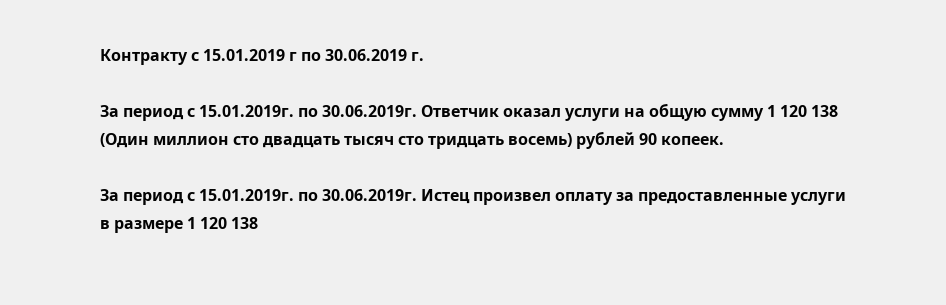Контракту с 15.01.2019 г по 30.06.2019 г.

За период с 15.01.2019г. по 30.06.2019г. Ответчик оказал услуги на общую сумму 1 120 138 (Один миллион сто двадцать тысяч сто тридцать восемь) рублей 90 копеек.

За период с 15.01.2019г. по 30.06.2019г. Истец произвел оплату за предоставленные услуги в размере 1 120 138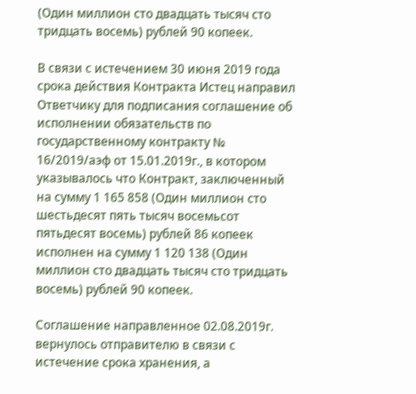(Один миллион сто двадцать тысяч сто тридцать восемь) рублей 90 копеек.

В связи с истечением 30 июня 2019 года срока действия Контракта Истец направил Ответчику для подписания соглашение об исполнении обязательств по государственному контракту № 16/2019/аэф от 15.01.2019г., в котором указывалось что Контракт, заключенный на сумму 1 165 858 (Один миллион сто шестьдесят пять тысяч восемьсот пятьдесят восемь) рублей 86 копеек исполнен на сумму 1 120 138 (Один миллион сто двадцать тысяч сто тридцать восемь) рублей 90 копеек.

Соглашение направленное 02.08.2019г. вернулось отправителю в связи с истечение срока хранения, а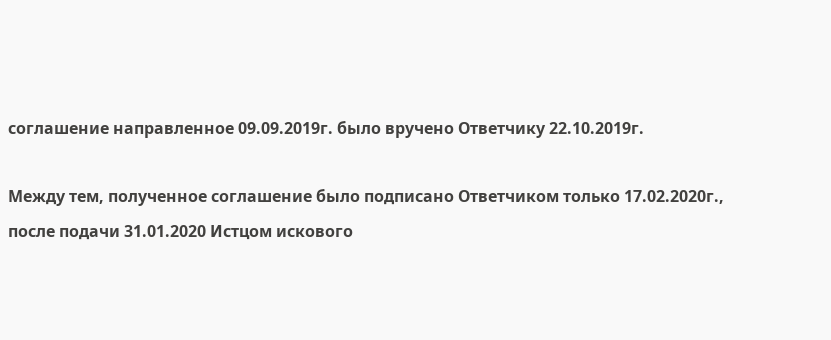соглашение направленное 09.09.2019г. было вручено Ответчику 22.10.2019г.

Между тем, полученное соглашение было подписано Ответчиком только 17.02.2020г., после подачи 31.01.2020 Истцом искового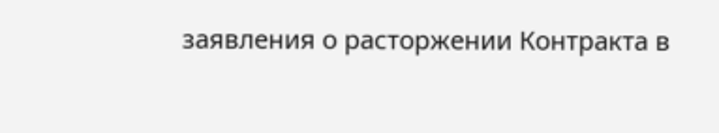заявления о расторжении Контракта в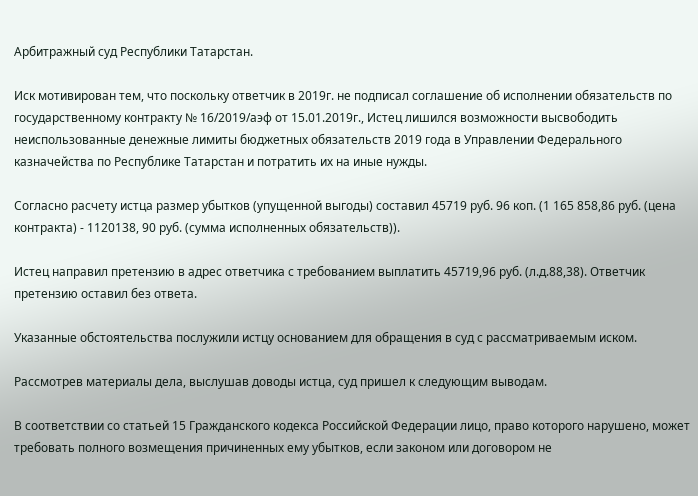Арбитражный суд Республики Татарстан.

Иск мотивирован тем, что поскольку ответчик в 2019г. не подписал соглашение об исполнении обязательств по государственному контракту № 16/2019/аэф от 15.01.2019г., Истец лишился возможности высвободить неиспользованные денежные лимиты бюджетных обязательств 2019 года в Управлении Федерального казначейства по Республике Татарстан и потратить их на иные нужды.

Согласно расчету истца размер убытков (упущенной выгоды) составил 45719 руб. 96 коп. (1 165 858,86 руб. (цена контракта) - 1120138, 90 руб. (сумма исполненных обязательств)).

Истец направил претензию в адрес ответчика с требованием выплатить 45719,96 руб. (л.д.88,38). Ответчик претензию оставил без ответа.

Указанные обстоятельства послужили истцу основанием для обращения в суд с рассматриваемым иском.

Рассмотрев материалы дела, выслушав доводы истца, суд пришел к следующим выводам.

В соответствии со статьей 15 Гражданского кодекса Российской Федерации лицо, право которого нарушено, может требовать полного возмещения причиненных ему убытков, если законом или договором не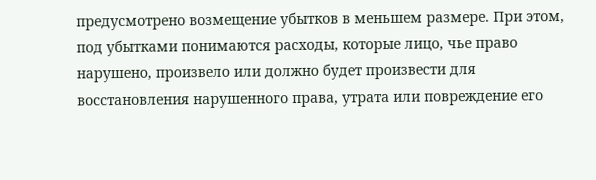предусмотрено возмещение убытков в меньшем размере. При этом, под убытками понимаются расходы, которые лицо, чье право нарушено, произвело или должно будет произвести для восстановления нарушенного права, утрата или повреждение его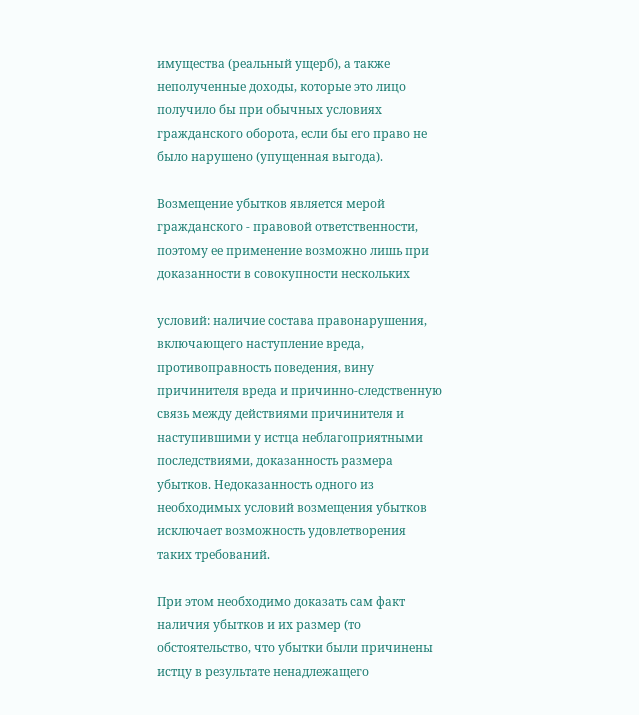имущества (реальный ущерб), а также неполученные доходы, которые это лицо получило бы при обычных условиях гражданского оборота, если бы его право не было нарушено (упущенная выгода).

Возмещение убытков является мерой гражданского - правовой ответственности, поэтому ее применение возможно лишь при доказанности в совокупности нескольких

условий: наличие состава правонарушения, включающего наступление вреда, противоправность поведения, вину причинителя вреда и причинно-следственную связь между действиями причинителя и наступившими у истца неблагоприятными последствиями, доказанность размера убытков. Недоказанность одного из необходимых условий возмещения убытков исключает возможность удовлетворения таких требований.

При этом необходимо доказать сам факт наличия убытков и их размер (то обстоятельство, что убытки были причинены истцу в результате ненадлежащего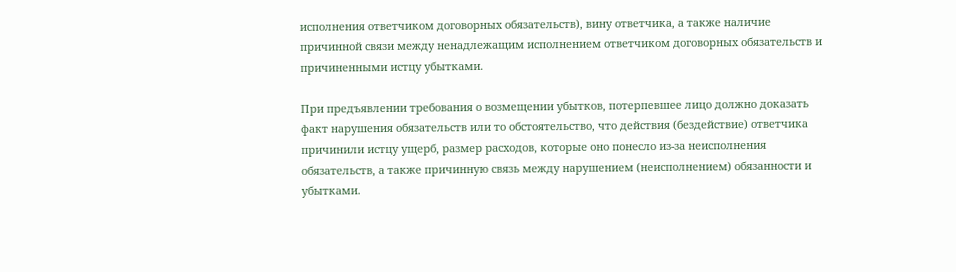исполнения ответчиком договорных обязательств), вину ответчика, а также наличие причинной связи между ненадлежащим исполнением ответчиком договорных обязательств и причиненными истцу убытками.

При предъявлении требования о возмещении убытков, потерпевшее лицо должно доказать факт нарушения обязательств или то обстоятельство, что действия (бездействие) ответчика причинили истцу ущерб, размер расходов, которые оно понесло из-за неисполнения обязательств, а также причинную связь между нарушением (неисполнением) обязанности и убытками.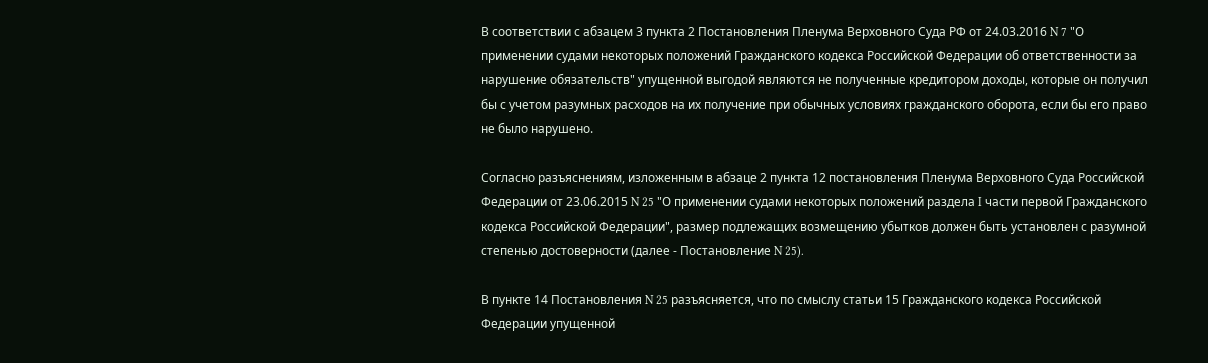В соответствии с абзацем 3 пункта 2 Постановления Пленума Верховного Суда РФ от 24.03.2016 N 7 "О применении судами некоторых положений Гражданского кодекса Российской Федерации об ответственности за нарушение обязательств" упущенной выгодой являются не полученные кредитором доходы, которые он получил бы с учетом разумных расходов на их получение при обычных условиях гражданского оборота, если бы его право не было нарушено.

Согласно разъяснениям, изложенным в абзаце 2 пункта 12 постановления Пленума Верховного Суда Российской Федерации от 23.06.2015 N 25 "О применении судами некоторых положений раздела I части первой Гражданского кодекса Российской Федерации", размер подлежащих возмещению убытков должен быть установлен с разумной степенью достоверности (далее - Постановление N 25).

В пункте 14 Постановления N 25 разъясняется, что по смыслу статьи 15 Гражданского кодекса Российской Федерации упущенной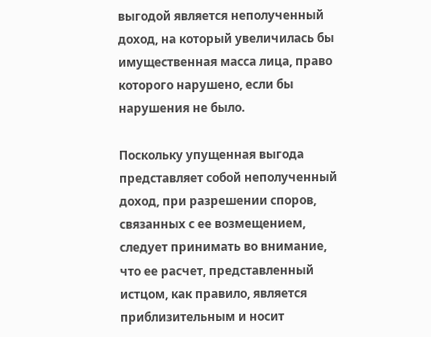выгодой является неполученный доход, на который увеличилась бы имущественная масса лица, право которого нарушено, если бы нарушения не было.

Поскольку упущенная выгода представляет собой неполученный доход, при разрешении споров, связанных с ее возмещением, следует принимать во внимание, что ее расчет, представленный истцом, как правило, является приблизительным и носит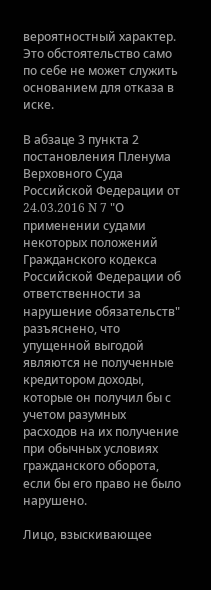вероятностный характер. Это обстоятельство само по себе не может служить основанием для отказа в иске.

В абзаце 3 пункта 2 постановления Пленума Верховного Суда Российской Федерации от 24.03.2016 N 7 "О применении судами некоторых положений Гражданского кодекса Российской Федерации об ответственности за нарушение обязательств" разъяснено, что упущенной выгодой являются не полученные кредитором доходы, которые он получил бы с учетом разумных расходов на их получение при обычных условиях гражданского оборота, если бы его право не было нарушено.

Лицо, взыскивающее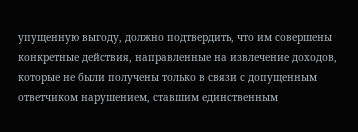упущенную выгоду, должно подтвердить, что им совершены конкретные действия, направленные на извлечение доходов, которые не были получены только в связи с допущенным ответчиком нарушением, ставшим единственным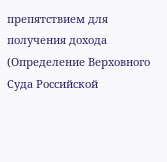препятствием для получения дохода (Определение Верховного Суда Российской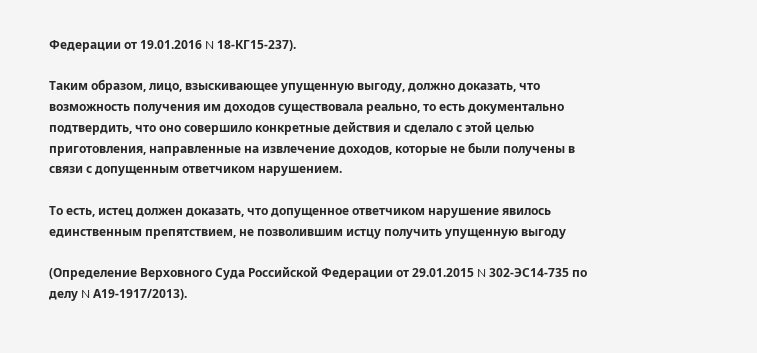Федерации от 19.01.2016 N 18-КГ15-237).

Таким образом, лицо, взыскивающее упущенную выгоду, должно доказать, что возможность получения им доходов существовала реально, то есть документально подтвердить, что оно совершило конкретные действия и сделало с этой целью приготовления, направленные на извлечение доходов, которые не были получены в связи с допущенным ответчиком нарушением.

То есть, истец должен доказать, что допущенное ответчиком нарушение явилось единственным препятствием, не позволившим истцу получить упущенную выгоду

(Определение Верховного Суда Российской Федерации от 29.01.2015 N 302-ЭС14-735 по делу N А19-1917/2013).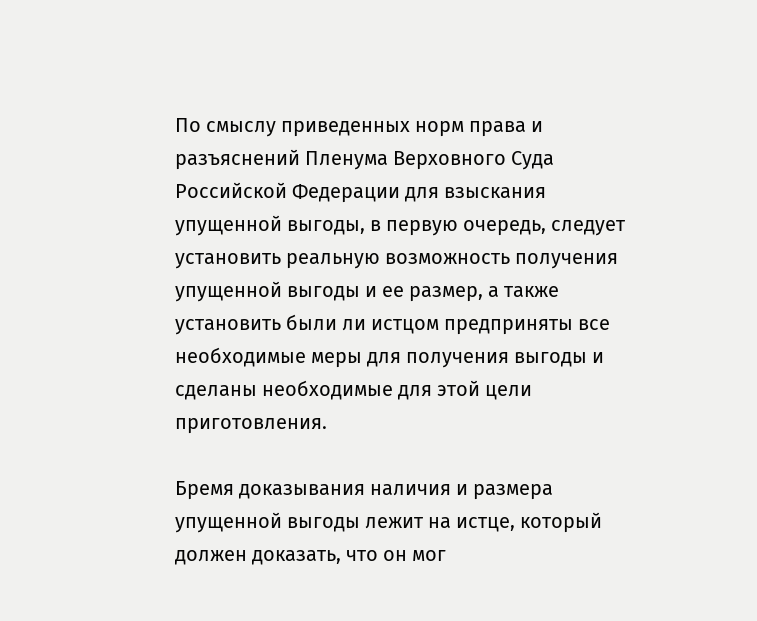По смыслу приведенных норм права и разъяснений Пленума Верховного Суда Российской Федерации для взыскания упущенной выгоды, в первую очередь, следует установить реальную возможность получения упущенной выгоды и ее размер, а также установить были ли истцом предприняты все необходимые меры для получения выгоды и сделаны необходимые для этой цели приготовления.

Бремя доказывания наличия и размера упущенной выгоды лежит на истце, который должен доказать, что он мог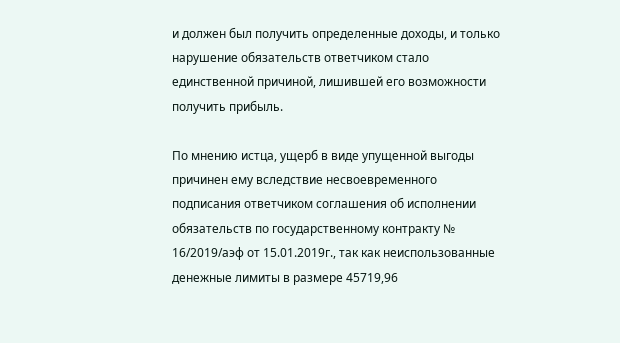и должен был получить определенные доходы, и только нарушение обязательств ответчиком стало единственной причиной, лишившей его возможности получить прибыль.

По мнению истца, ущерб в виде упущенной выгоды причинен ему вследствие несвоевременного подписания ответчиком соглашения об исполнении обязательств по государственному контракту № 16/2019/аэф от 15.01.2019г., так как неиспользованные денежные лимиты в размере 45719,96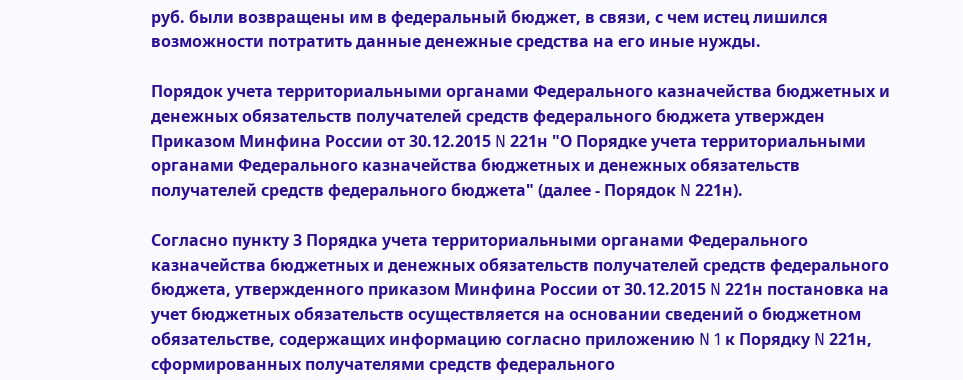руб. были возвращены им в федеральный бюджет, в связи, с чем истец лишился возможности потратить данные денежные средства на его иные нужды.

Порядок учета территориальными органами Федерального казначейства бюджетных и денежных обязательств получателей средств федерального бюджета утвержден Приказом Минфина России от 30.12.2015 N 221н "О Порядке учета территориальными органами Федерального казначейства бюджетных и денежных обязательств получателей средств федерального бюджета" (далее - Порядок N 221н).

Согласно пункту 3 Порядка учета территориальными органами Федерального казначейства бюджетных и денежных обязательств получателей средств федерального бюджета, утвержденного приказом Минфина России от 30.12.2015 N 221н постановка на учет бюджетных обязательств осуществляется на основании сведений о бюджетном обязательстве, содержащих информацию согласно приложению N 1 к Порядку N 221н, сформированных получателями средств федерального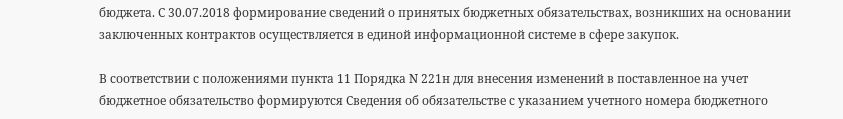бюджета. С 30.07.2018 формирование сведений о принятых бюджетных обязательствах, возникших на основании заключенных контрактов осуществляется в единой информационной системе в сфере закупок.

В соответствии с положениями пункта 11 Порядка N 221н для внесения изменений в поставленное на учет бюджетное обязательство формируются Сведения об обязательстве с указанием учетного номера бюджетного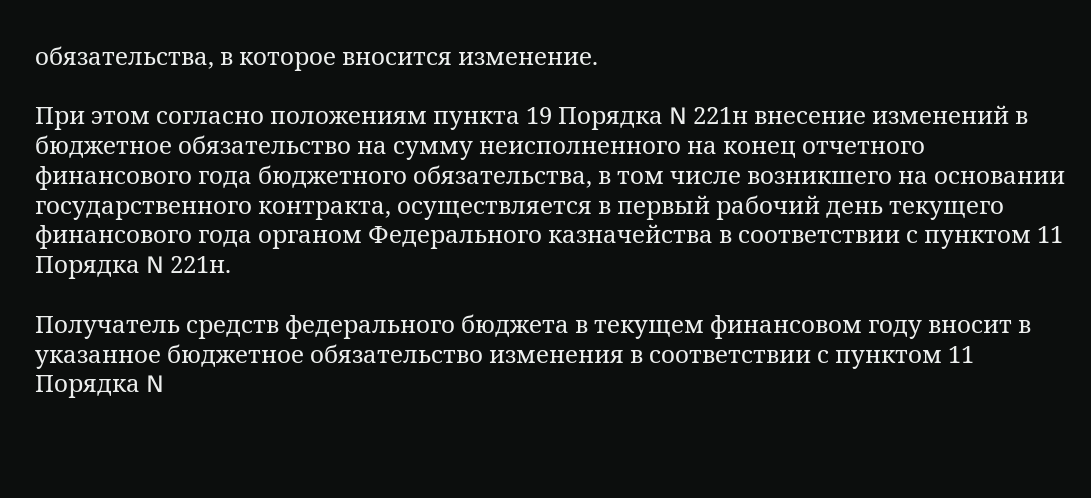обязательства, в которое вносится изменение.

При этом согласно положениям пункта 19 Порядка N 221н внесение изменений в бюджетное обязательство на сумму неисполненного на конец отчетного финансового года бюджетного обязательства, в том числе возникшего на основании государственного контракта, осуществляется в первый рабочий день текущего финансового года органом Федерального казначейства в соответствии с пунктом 11 Порядка N 221н.

Получатель средств федерального бюджета в текущем финансовом году вносит в указанное бюджетное обязательство изменения в соответствии с пунктом 11 Порядка N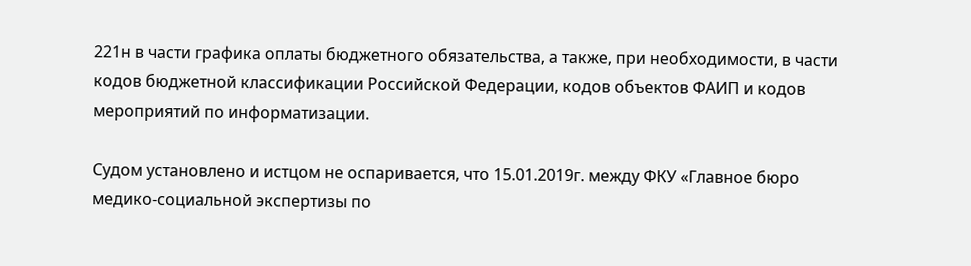221н в части графика оплаты бюджетного обязательства, а также, при необходимости, в части кодов бюджетной классификации Российской Федерации, кодов объектов ФАИП и кодов мероприятий по информатизации.

Судом установлено и истцом не оспаривается, что 15.01.2019г. между ФКУ «Главное бюро медико-социальной экспертизы по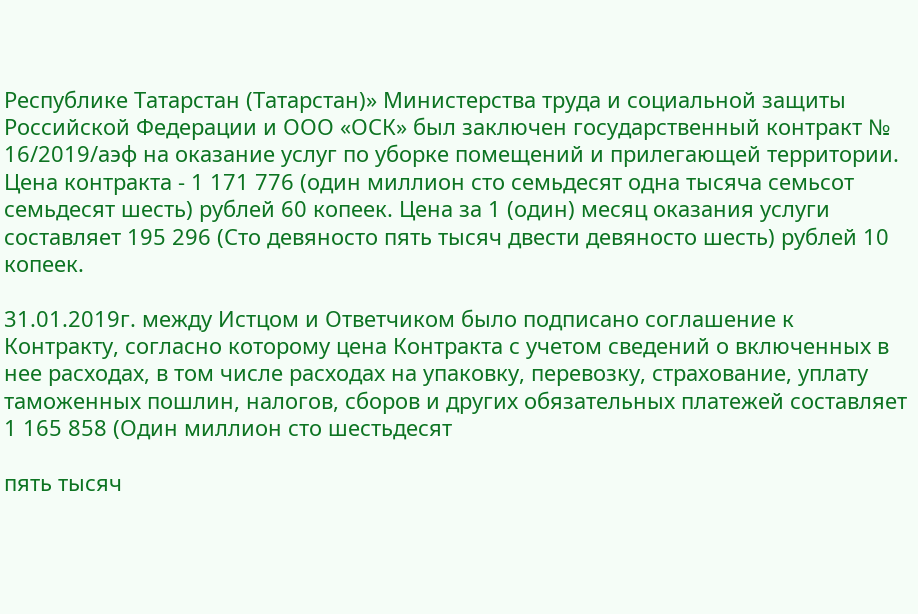Республике Татарстан (Татарстан)» Министерства труда и социальной защиты Российской Федерации и ООО «ОСК» был заключен государственный контракт № 16/2019/аэф на оказание услуг по уборке помещений и прилегающей территории. Цена контракта - 1 171 776 (один миллион сто семьдесят одна тысяча семьсот семьдесят шесть) рублей 60 копеек. Цена за 1 (один) месяц оказания услуги составляет 195 296 (Сто девяносто пять тысяч двести девяносто шесть) рублей 10 копеек.

31.01.2019г. между Истцом и Ответчиком было подписано соглашение к Контракту, согласно которому цена Контракта с учетом сведений о включенных в нее расходах, в том числе расходах на упаковку, перевозку, страхование, уплату таможенных пошлин, налогов, сборов и других обязательных платежей составляет 1 165 858 (Один миллион сто шестьдесят

пять тысяч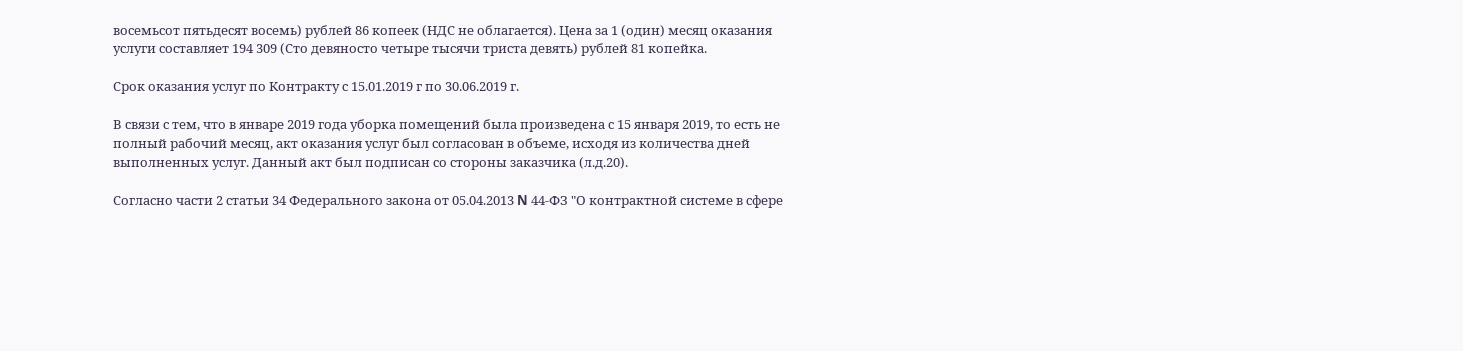восемьсот пятьдесят восемь) рублей 86 копеек (НДС не облагается). Цена за 1 (один) месяц оказания услуги составляет 194 309 (Сто девяносто четыре тысячи триста девять) рублей 81 копейка.

Срок оказания услуг по Контракту с 15.01.2019 г по 30.06.2019 г.

В связи с тем, что в январе 2019 года уборка помещений была произведена с 15 января 2019, то есть не полный рабочий месяц, акт оказания услуг был согласован в объеме, исходя из количества дней выполненных услуг. Данный акт был подписан со стороны заказчика (л.д.20).

Согласно части 2 статьи 34 Федерального закона от 05.04.2013 N 44-ФЗ "О контрактной системе в сфере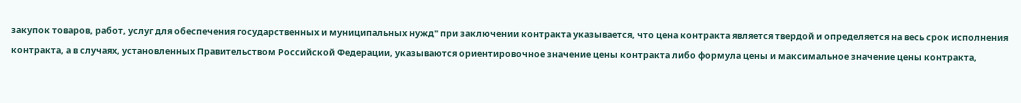закупок товаров, работ, услуг для обеспечения государственных и муниципальных нужд" при заключении контракта указывается, что цена контракта является твердой и определяется на весь срок исполнения контракта, а в случаях, установленных Правительством Российской Федерации, указываются ориентировочное значение цены контракта либо формула цены и максимальное значение цены контракта,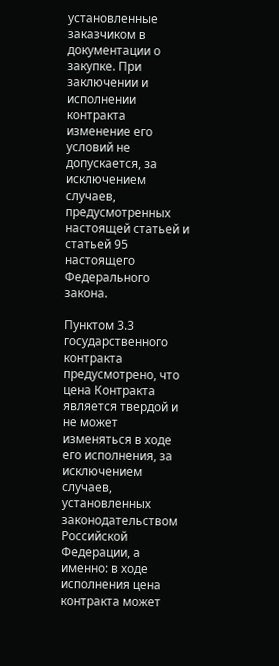установленные заказчиком в документации о закупке. При заключении и исполнении контракта изменение его условий не допускается, за исключением случаев, предусмотренных настоящей статьей и статьей 95 настоящего Федерального закона.

Пунктом 3.3 государственного контракта предусмотрено, что цена Контракта является твердой и не может изменяться в ходе его исполнения, за исключением случаев, установленных законодательством Российской Федерации, а именно: в ходе исполнения цена контракта может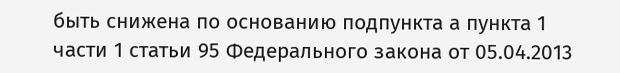быть снижена по основанию подпункта а пункта 1 части 1 статьи 95 Федерального закона от 05.04.2013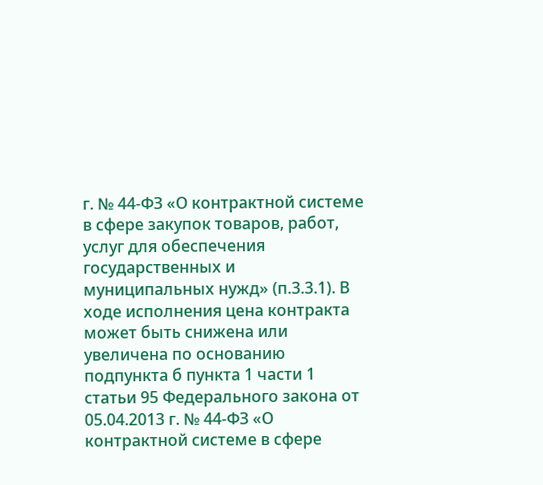г. № 44-ФЗ «О контрактной системе в сфере закупок товаров, работ, услуг для обеспечения государственных и муниципальных нужд» (п.3.3.1). В ходе исполнения цена контракта может быть снижена или увеличена по основанию подпункта б пункта 1 части 1 статьи 95 Федерального закона от 05.04.2013 г. № 44-ФЗ «О контрактной системе в сфере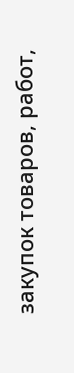закупок товаров, работ,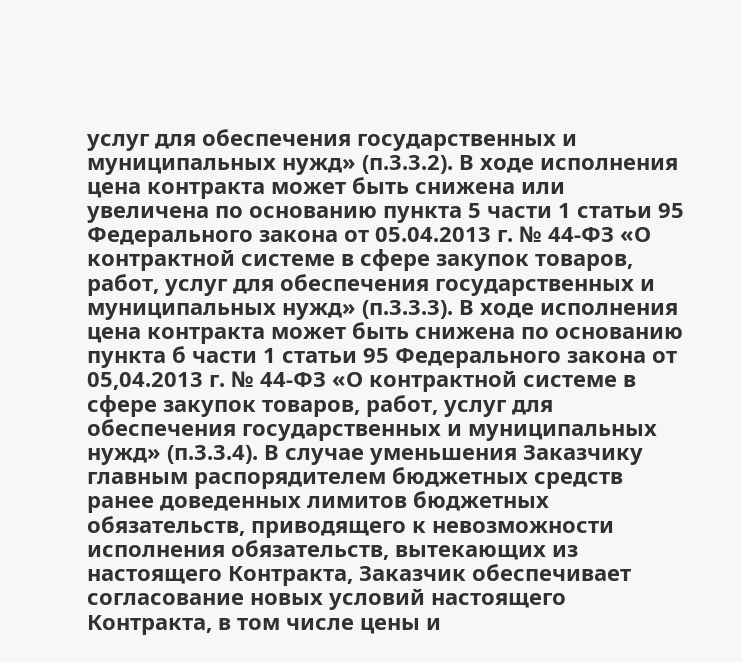услуг для обеспечения государственных и муниципальных нужд» (п.3.3.2). В ходе исполнения цена контракта может быть снижена или увеличена по основанию пункта 5 части 1 статьи 95 Федерального закона от 05.04.2013 г. № 44-ФЗ «О контрактной системе в сфере закупок товаров, работ, услуг для обеспечения государственных и муниципальных нужд» (п.3.3.3). В ходе исполнения цена контракта может быть снижена по основанию пункта б части 1 статьи 95 Федерального закона от 05,04.2013 г. № 44-ФЗ «О контрактной системе в сфере закупок товаров, работ, услуг для обеспечения государственных и муниципальных нужд» (п.3.3.4). В случае уменьшения Заказчику главным распорядителем бюджетных средств ранее доведенных лимитов бюджетных обязательств, приводящего к невозможности исполнения обязательств, вытекающих из настоящего Контракта, Заказчик обеспечивает согласование новых условий настоящего Контракта, в том числе цены и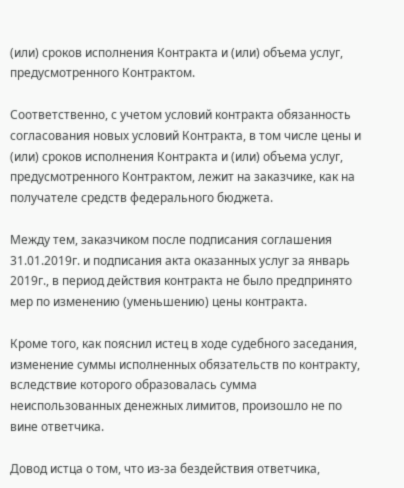(или) сроков исполнения Контракта и (или) объема услуг, предусмотренного Контрактом.

Соответственно, с учетом условий контракта обязанность согласования новых условий Контракта, в том числе цены и (или) сроков исполнения Контракта и (или) объема услуг, предусмотренного Контрактом, лежит на заказчике, как на получателе средств федерального бюджета.

Между тем, заказчиком после подписания соглашения 31.01.2019г. и подписания акта оказанных услуг за январь 2019г., в период действия контракта не было предпринято мер по изменению (уменьшению) цены контракта.

Кроме того, как пояснил истец в ходе судебного заседания, изменение суммы исполненных обязательств по контракту, вследствие которого образовалась сумма неиспользованных денежных лимитов, произошло не по вине ответчика.

Довод истца о том, что из-за бездействия ответчика,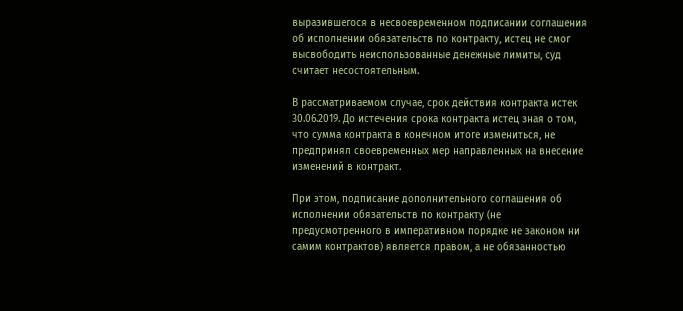выразившегося в несвоевременном подписании соглашения об исполнении обязательств по контракту, истец не смог высвободить неиспользованные денежные лимиты, суд считает несостоятельным.

В рассматриваемом случае, срок действия контракта истек 30.06.2019. До истечения срока контракта истец зная о том, что сумма контракта в конечном итоге измениться, не предпринял своевременных мер направленных на внесение изменений в контракт.

При этом, подписание дополнительного соглашения об исполнении обязательств по контракту (не предусмотренного в императивном порядке не законом ни самим контрактов) является правом, а не обязанностью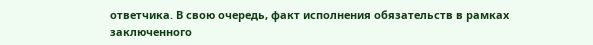ответчика. В свою очередь, факт исполнения обязательств в рамках заключенного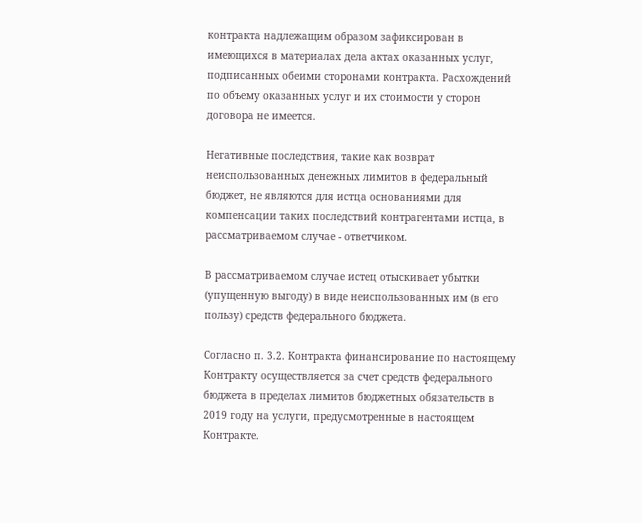контракта надлежащим образом зафиксирован в имеющихся в материалах дела актах оказанных услуг, подписанных обеими сторонами контракта. Расхождений по объему оказанных услуг и их стоимости у сторон договора не имеется.

Негативные последствия, такие как возврат неиспользованных денежных лимитов в федеральный бюджет, не являются для истца основаниями для компенсации таких последствий контрагентами истца, в рассматриваемом случае - ответчиком.

В рассматриваемом случае истец отыскивает убытки (упущенную выгоду) в виде неиспользованных им (в его пользу) средств федерального бюджета.

Согласно п. 3.2. Контракта финансирование по настоящему Контракту осуществляется за счет средств федерального бюджета в пределах лимитов бюджетных обязательств в 2019 году на услуги, предусмотренные в настоящем Контракте.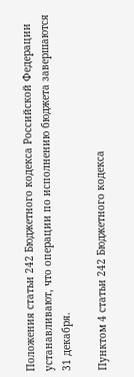Положения статьи 242 Бюджетного кодекса Российской Федерации устанавливают, что операции по исполнению бюджета завершаются 31 декабря.

Пунктом 4 статьи 242 Бюджетного кодекса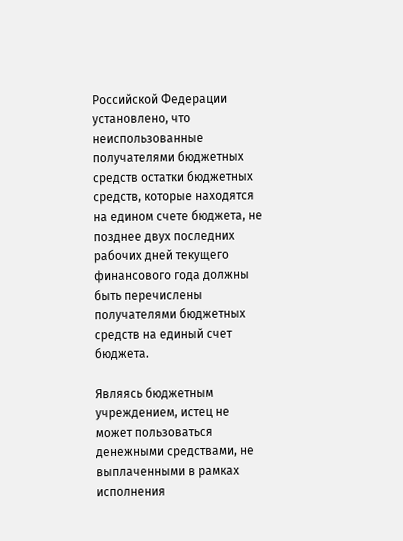Российской Федерации установлено, что неиспользованные получателями бюджетных средств остатки бюджетных средств, которые находятся на едином счете бюджета, не позднее двух последних рабочих дней текущего финансового года должны быть перечислены получателями бюджетных средств на единый счет бюджета.

Являясь бюджетным учреждением, истец не может пользоваться денежными средствами, не выплаченными в рамках исполнения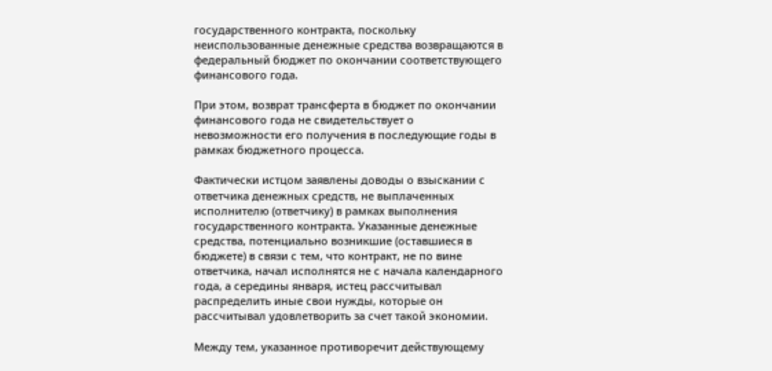государственного контракта, поскольку неиспользованные денежные средства возвращаются в федеральный бюджет по окончании соответствующего финансового года.

При этом, возврат трансферта в бюджет по окончании финансового года не свидетельствует о невозможности его получения в последующие годы в рамках бюджетного процесса.

Фактически истцом заявлены доводы о взыскании с ответчика денежных средств, не выплаченных исполнителю (ответчику) в рамках выполнения государственного контракта. Указанные денежные средства, потенциально возникшие (оставшиеся в бюджете) в связи с тем, что контракт, не по вине ответчика, начал исполнятся не с начала календарного года, а середины января, истец рассчитывал распределить иные свои нужды, которые он рассчитывал удовлетворить за счет такой экономии.

Между тем, указанное противоречит действующему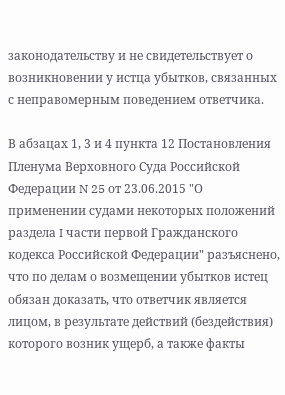законодательству и не свидетельствует о возникновении у истца убытков, связанных с неправомерным поведением ответчика.

В абзацах 1, 3 и 4 пункта 12 Постановления Пленума Верховного Суда Российской Федерации N 25 от 23.06.2015 "О применении судами некоторых положений раздела I части первой Гражданского кодекса Российской Федерации" разъяснено, что по делам о возмещении убытков истец обязан доказать, что ответчик является лицом, в результате действий (бездействия) которого возник ущерб, а также факты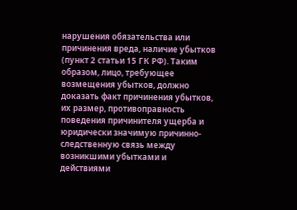нарушения обязательства или причинения вреда, наличие убытков (пункт 2 статьи 15 ГК РФ). Таким образом, лицо, требующее возмещения убытков, должно доказать факт причинения убытков, их размер, противоправность поведения причинителя ущерба и юридически значимую причинно- следственную связь между возникшими убытками и действиями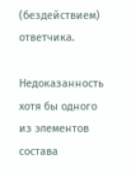(бездействием) ответчика.

Недоказанность хотя бы одного из элементов состава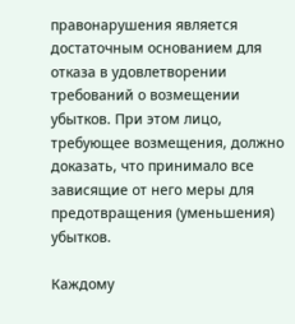правонарушения является достаточным основанием для отказа в удовлетворении требований о возмещении убытков. При этом лицо, требующее возмещения, должно доказать, что принимало все зависящие от него меры для предотвращения (уменьшения) убытков.

Каждому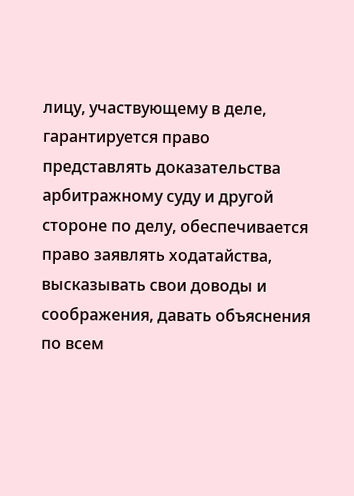лицу, участвующему в деле, гарантируется право представлять доказательства арбитражному суду и другой стороне по делу, обеспечивается право заявлять ходатайства, высказывать свои доводы и соображения, давать объяснения по всем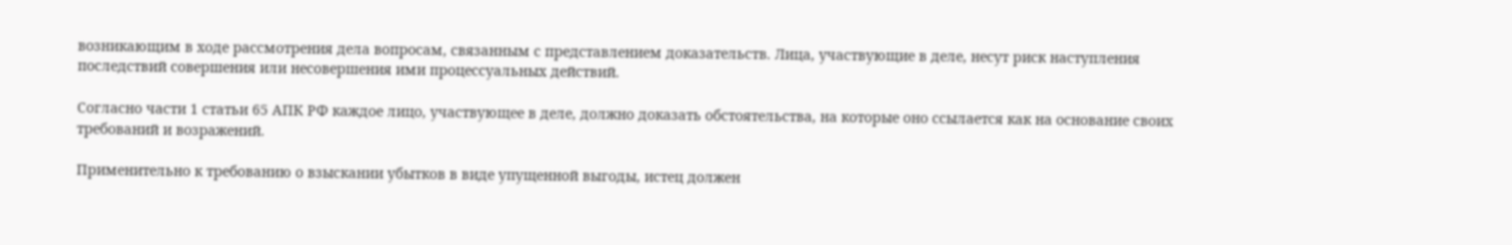возникающим в ходе рассмотрения дела вопросам, связанным с представлением доказательств. Лица, участвующие в деле, несут риск наступления последствий совершения или несовершения ими процессуальных действий.

Согласно части 1 статьи 65 АПК РФ каждое лицо, участвующее в деле, должно доказать обстоятельства, на которые оно ссылается как на основание своих требований и возражений.

Применительно к требованию о взыскании убытков в виде упущенной выгоды, истец должен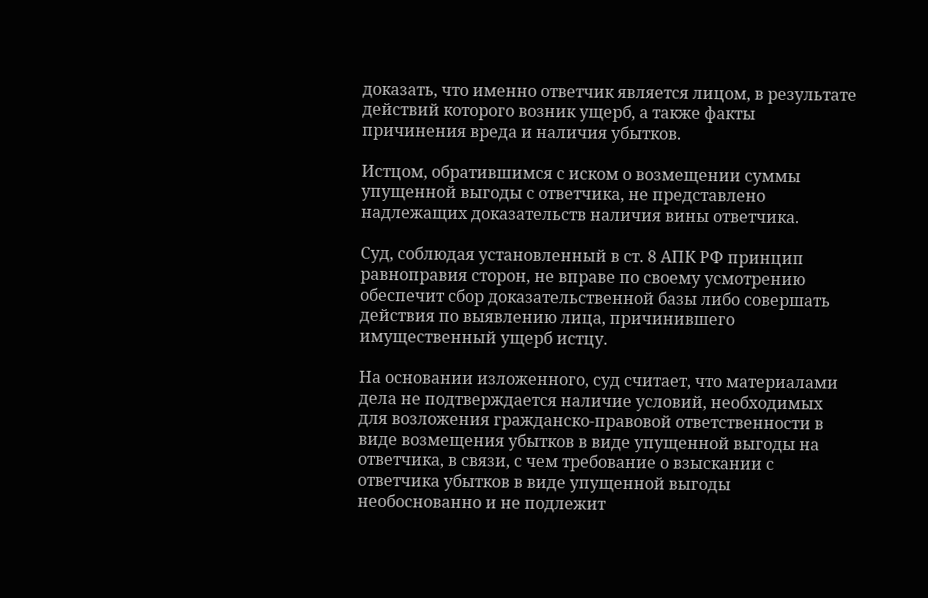доказать, что именно ответчик является лицом, в результате действий которого возник ущерб, а также факты причинения вреда и наличия убытков.

Истцом, обратившимся с иском о возмещении суммы упущенной выгоды с ответчика, не представлено надлежащих доказательств наличия вины ответчика.

Суд, соблюдая установленный в ст. 8 АПК РФ принцип равноправия сторон, не вправе по своему усмотрению обеспечит сбор доказательственной базы либо совершать действия по выявлению лица, причинившего имущественный ущерб истцу.

На основании изложенного, суд считает, что материалами дела не подтверждается наличие условий, необходимых для возложения гражданско-правовой ответственности в виде возмещения убытков в виде упущенной выгоды на ответчика, в связи, с чем требование о взыскании с ответчика убытков в виде упущенной выгоды необоснованно и не подлежит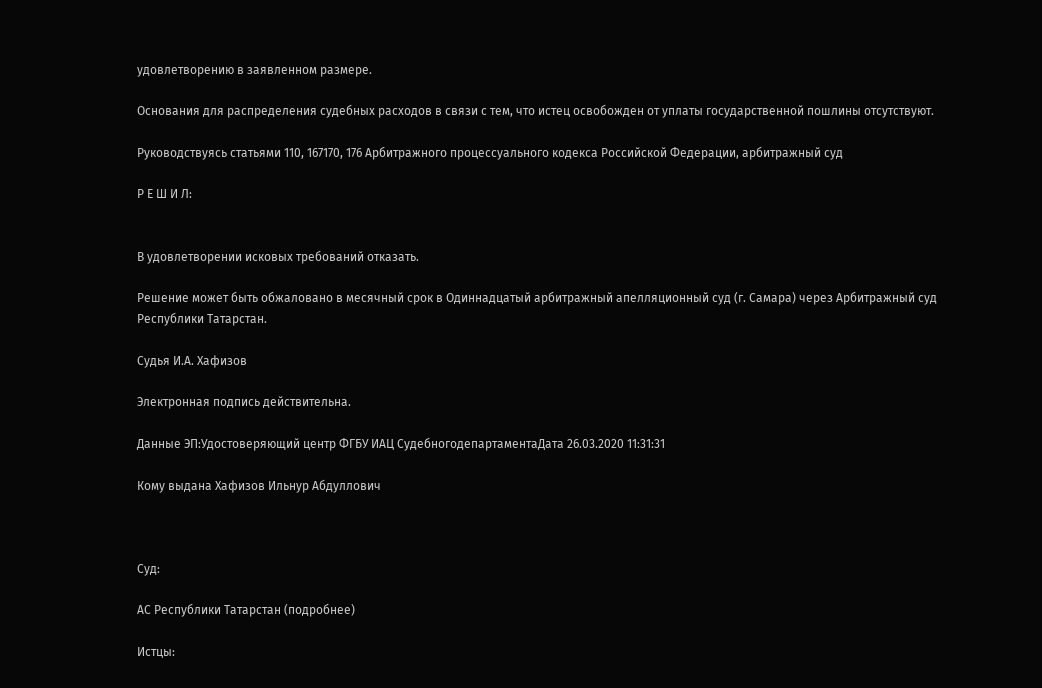удовлетворению в заявленном размере.

Основания для распределения судебных расходов в связи с тем, что истец освобожден от уплаты государственной пошлины отсутствуют.

Руководствуясь статьями 110, 167170, 176 Арбитражного процессуального кодекса Российской Федерации, арбитражный суд

Р Е Ш И Л:


В удовлетворении исковых требований отказать.

Решение может быть обжаловано в месячный срок в Одиннадцатый арбитражный апелляционный суд (г. Самара) через Арбитражный суд Республики Татарстан.

Судья И.А. Хафизов

Электронная подпись действительна.

Данные ЭП:Удостоверяющий центр ФГБУ ИАЦ СудебногодепартаментаДата 26.03.2020 11:31:31

Кому выдана Хафизов Ильнур Абдуллович



Суд:

АС Республики Татарстан (подробнее)

Истцы: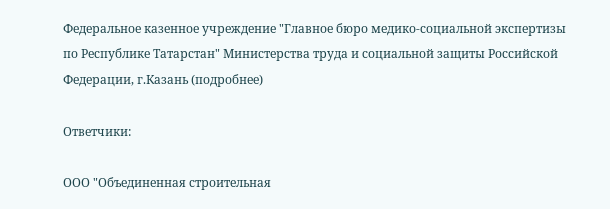Федеральное казенное учреждение "Главное бюро медико-социальной экспертизы по Республике Татарстан" Министерства труда и социальной защиты Российской Федерации, г.Казань (подробнее)

Ответчики:

ООО "Объединенная строительная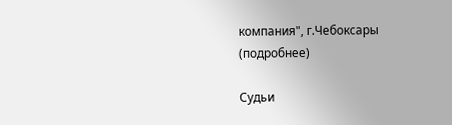компания", г.Чебоксары (подробнее)

Судьи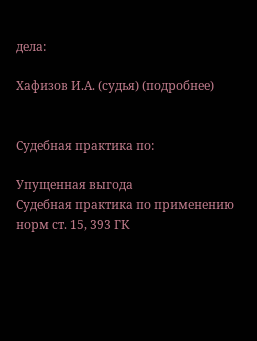дела:

Хафизов И.А. (судья) (подробнее)


Судебная практика по:

Упущенная выгода
Судебная практика по применению норм ст. 15, 393 ГК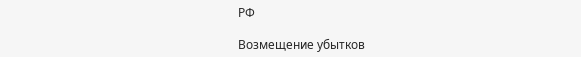РФ

Возмещение убытков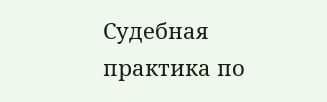Судебная практика по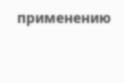применению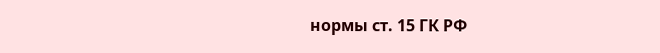нормы ст. 15 ГК РФ